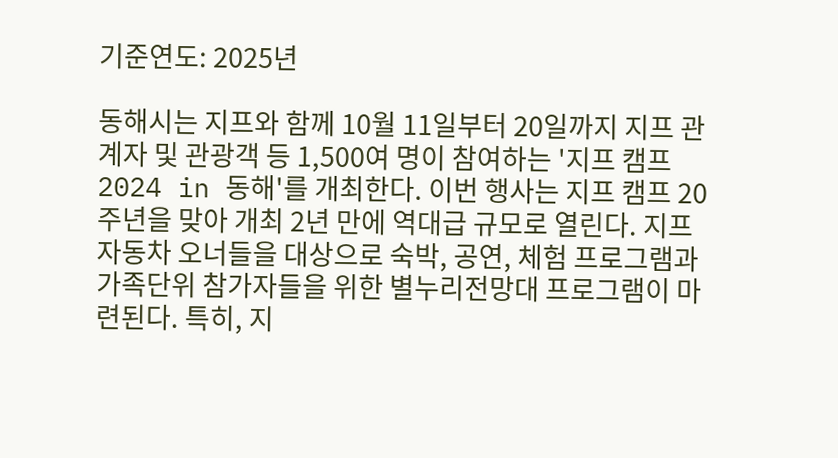기준연도: 2025년

동해시는 지프와 함께 10월 11일부터 20일까지 지프 관계자 및 관광객 등 1,500여 명이 참여하는 '지프 캠프 2024 in 동해'를 개최한다. 이번 행사는 지프 캠프 20주년을 맞아 개최 2년 만에 역대급 규모로 열린다. 지프 자동차 오너들을 대상으로 숙박, 공연, 체험 프로그램과 가족단위 참가자들을 위한 별누리전망대 프로그램이 마련된다. 특히, 지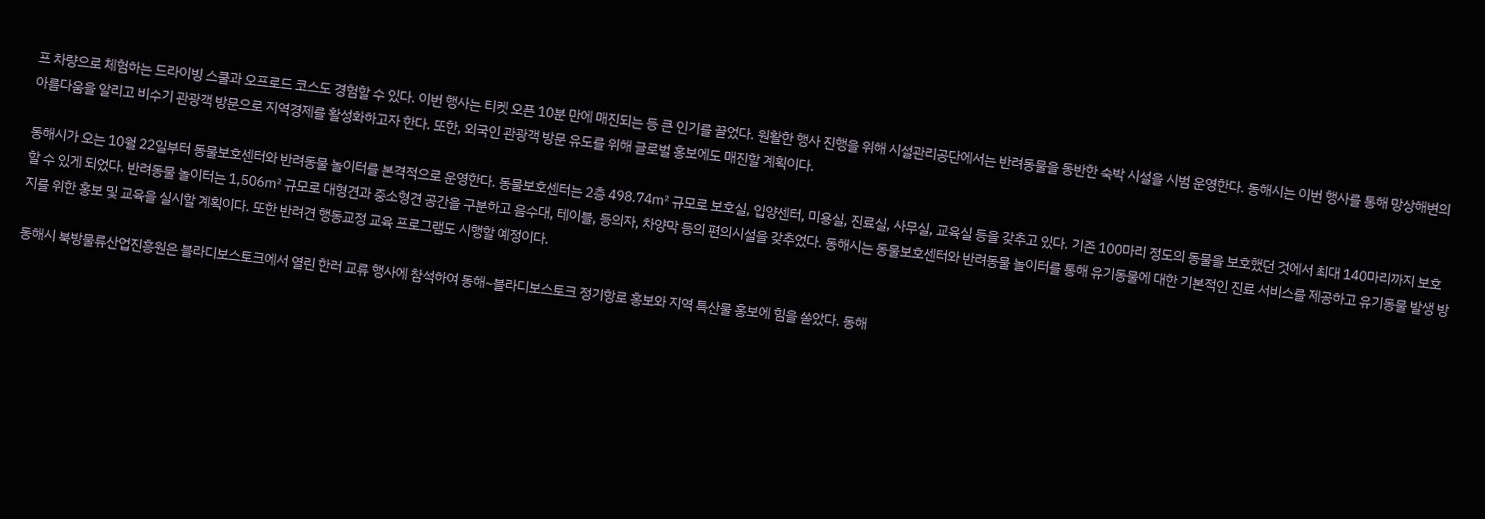프 차량으로 체험하는 드라이빙 스쿨과 오프로드 코스도 경험할 수 있다. 이번 행사는 티켓 오픈 10분 만에 매진되는 등 큰 인기를 끌었다. 원활한 행사 진행을 위해 시설관리공단에서는 반려동물을 동반한 숙박 시설을 시범 운영한다. 동해시는 이번 행사를 통해 망상해변의 아름다움을 알리고 비수기 관광객 방문으로 지역경제를 활성화하고자 한다. 또한, 외국인 관광객 방문 유도를 위해 글로벌 홍보에도 매진할 계획이다.

동해시가 오는 10월 22일부터 동물보호센터와 반려동물 놀이터를 본격적으로 운영한다. 동물보호센터는 2층 498.74㎡ 규모로 보호실, 입양센터, 미용실, 진료실, 사무실, 교육실 등을 갖추고 있다. 기존 100마리 정도의 동물을 보호했던 것에서 최대 140마리까지 보호할 수 있게 되었다. 반려동물 놀이터는 1,506㎡ 규모로 대형견과 중소형견 공간을 구분하고 음수대, 테이블, 등의자, 차양막 등의 편의시설을 갖추었다. 동해시는 동물보호센터와 반려동물 놀이터를 통해 유기동물에 대한 기본적인 진료 서비스를 제공하고 유기동물 발생 방지를 위한 홍보 및 교육을 실시할 계획이다. 또한 반려견 행동교정 교육 프로그램도 시행할 예정이다.

동해시 북방물류산업진흥원은 블라디보스토크에서 열린 한러 교류 행사에 참석하여 동해~블라디보스토크 정기항로 홍보와 지역 특산물 홍보에 힘을 쏟았다. 동해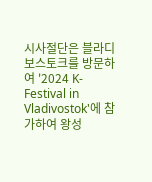시사절단은 블라디보스토크를 방문하여 '2024 K-Festival in Vladivostok'에 참가하여 왕성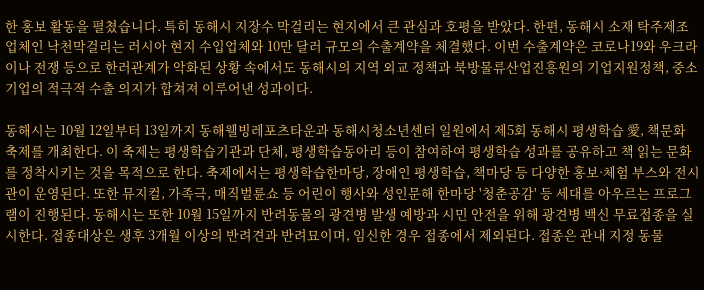한 홍보 활동을 펼쳤습니다. 특히 동해시 지장수 막걸리는 현지에서 큰 관심과 호평을 받았다. 한편, 동해시 소재 탁주제조업체인 낙천막걸리는 러시아 현지 수입업체와 10만 달러 규모의 수출계약을 체결했다. 이번 수출계약은 코로나19와 우크라이나 전쟁 등으로 한러관계가 악화된 상황 속에서도 동해시의 지역 외교 정책과 북방물류산업진흥원의 기업지원정책, 중소기업의 적극적 수출 의지가 합쳐져 이루어낸 성과이다.

동해시는 10월 12일부터 13일까지 동해웰빙레포츠타운과 동해시청소년센터 일원에서 제5회 동해시 평생학습 愛, 책문화 축제를 개최한다. 이 축제는 평생학습기관과 단체, 평생학습동아리 등이 참여하여 평생학습 성과를 공유하고 책 읽는 문화를 정착시키는 것을 목적으로 한다. 축제에서는 평생학습한마당, 장애인 평생학습, 책마당 등 다양한 홍보·체험 부스와 전시관이 운영된다. 또한 뮤지컬, 가족극, 매직벌륜쇼 등 어린이 행사와 성인문해 한마당 '청춘공감' 등 세대를 아우르는 프로그램이 진행된다. 동해시는 또한 10월 15일까지 반려동물의 광견병 발생 예방과 시민 안전을 위해 광견병 백신 무료접종을 실시한다. 접종대상은 생후 3개월 이상의 반려견과 반려묘이며, 임신한 경우 접종에서 제외된다. 접종은 관내 지정 동물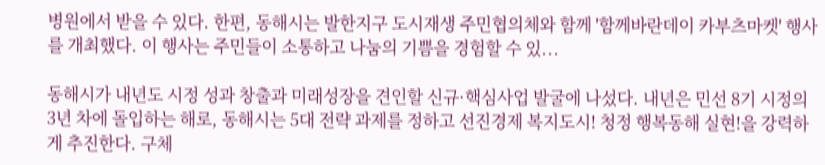병원에서 받을 수 있다. 한편, 동해시는 발한지구 도시재생 주민협의체와 함께 '함께바란데이 카부츠마켓' 행사를 개최했다. 이 행사는 주민들이 소통하고 나눔의 기쁨을 경험할 수 있...

동해시가 내년도 시정 성과 창출과 미래성장을 견인할 신규·핵심사업 발굴에 나섰다. 내년은 민선 8기 시정의 3년 차에 돌입하는 해로, 동해시는 5대 전략 과제를 정하고 선진경제 복지도시! 청정 행복동해 실현!을 강력하게 추진한다. 구체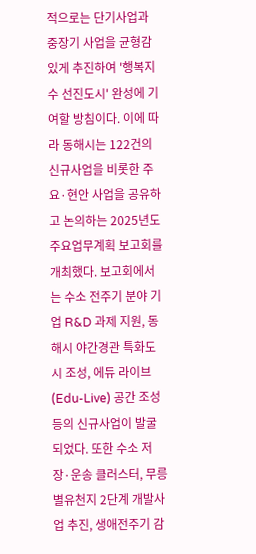적으로는 단기사업과 중장기 사업을 균형감 있게 추진하여 '행복지수 선진도시' 완성에 기여할 방침이다. 이에 따라 동해시는 122건의 신규사업을 비롯한 주요·현안 사업을 공유하고 논의하는 2025년도 주요업무계획 보고회를 개최했다. 보고회에서는 수소 전주기 분야 기업 R&D 과제 지원, 동해시 야간경관 특화도시 조성, 에듀 라이브(Edu-Live) 공간 조성 등의 신규사업이 발굴되었다. 또한 수소 저장·운송 클러스터, 무릉별유천지 2단계 개발사업 추진, 생애전주기 감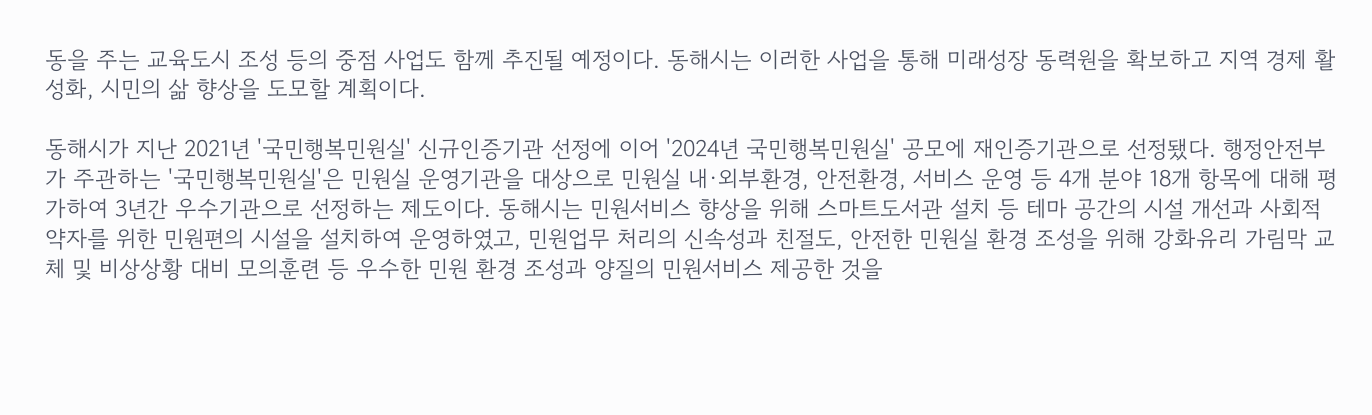동을 주는 교육도시 조성 등의 중점 사업도 함께 추진될 예정이다. 동해시는 이러한 사업을 통해 미래성장 동력원을 확보하고 지역 경제 활성화, 시민의 삶 향상을 도모할 계획이다.

동해시가 지난 2021년 '국민행복민원실' 신규인증기관 선정에 이어 '2024년 국민행복민원실' 공모에 재인증기관으로 선정됐다. 행정안전부가 주관하는 '국민행복민원실'은 민원실 운영기관을 대상으로 민원실 내·외부환경, 안전환경, 서비스 운영 등 4개 분야 18개 항목에 대해 평가하여 3년간 우수기관으로 선정하는 제도이다. 동해시는 민원서비스 향상을 위해 스마트도서관 설치 등 테마 공간의 시설 개선과 사회적 약자를 위한 민원편의 시설을 설치하여 운영하였고, 민원업무 처리의 신속성과 친절도, 안전한 민원실 환경 조성을 위해 강화유리 가림막 교체 및 비상상황 대비 모의훈련 등 우수한 민원 환경 조성과 양질의 민원서비스 제공한 것을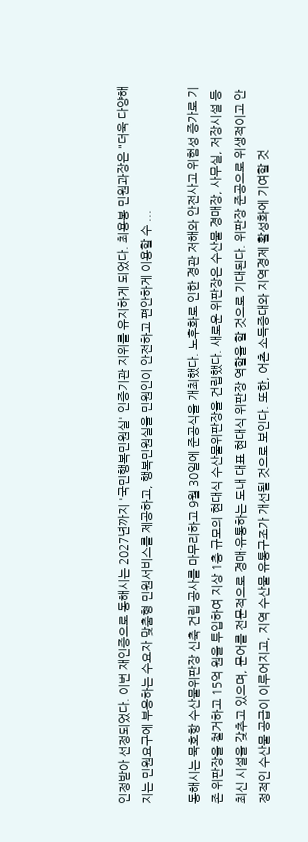인정받아 선정되었다. 이번 재인증으로 동해시는 2027년까지 '국민행복민원실' 인증기관 지위를 유지하게 되었다. 최용봉 민원과장은 "더욱 다양해지는 민원요구에 부응하는 수요자 맞춤형 민원서비스를 제공하고, 행복민원실을 민원인이 안전하고 편안하게 이용할 수 ...

동해시는 묵호항 수산물위판장 신축 건립 공사를 마무리하고 9월 30일에 준공식을 개최했다. 노후화로 인한 경관 저해와 안전사고 위험성 증가로 기존 위판장을 철거하고 15억 원을 투입하여 지상 1층 규모의 현대식 수산물위판장을 건립했다. 새로운 위판장은 수산물 경매장, 사무실, 저장시설 등 최신 시설을 갖추고 있으며, 문어를 전문적으로 경매·유통하는 도내 대표 현대식 위판장 역할을 할 것으로 기대된다. 위판장 준공으로 위생적이고 안정적인 수산물 공급이 이루어지고, 지역 수산물 유통구조가 개선될 것으로 보인다. 또한, 어촌 소득증대와 지역경제 활성화에 기여할 것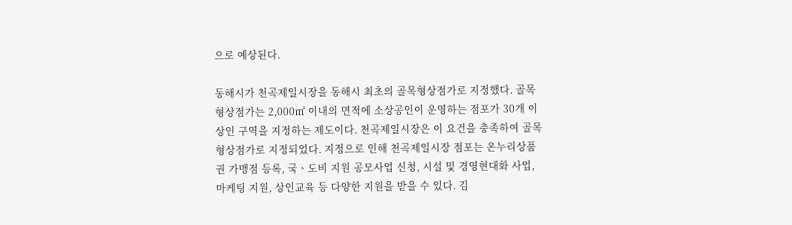으로 예상된다.

동해시가 천곡제일시장을 동해시 최초의 골목형상점가로 지정했다. 골목형상점가는 2,000㎡ 이내의 면적에 소상공인이 운영하는 점포가 30개 이상인 구역을 지정하는 제도이다. 천곡제일시장은 이 요건을 충족하여 골목형상점가로 지정되었다. 지정으로 인해 천곡제일시장 점포는 온누리상품권 가맹점 등록, 국ㆍ도비 지원 공모사업 신청, 시설 및 경영현대화 사업, 마케팅 지원, 상인교육 등 다양한 지원을 받을 수 있다. 김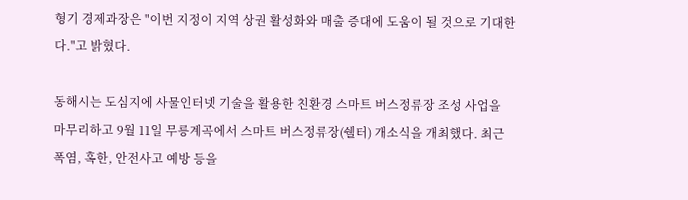형기 경제과장은 "이번 지정이 지역 상권 활성화와 매출 증대에 도움이 될 것으로 기대한다."고 밝혔다.

동해시는 도심지에 사물인터넷 기술을 활용한 친환경 스마트 버스정류장 조성 사업을 마무리하고 9월 11일 무릉계곡에서 스마트 버스정류장(쉘터) 개소식을 개최했다. 최근 폭염, 혹한, 안전사고 예방 등을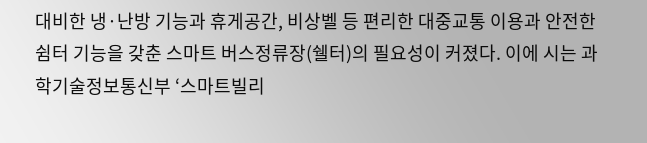대비한 냉·난방 기능과 휴게공간, 비상벨 등 편리한 대중교통 이용과 안전한 쉼터 기능을 갖춘 스마트 버스정류장(쉘터)의 필요성이 커졌다. 이에 시는 과학기술정보통신부 ‘스마트빌리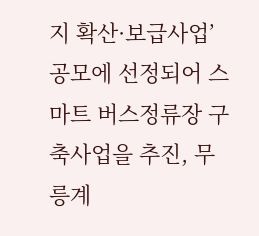지 확산·보급사업’ 공모에 선정되어 스마트 버스정류장 구축사업을 추진, 무릉계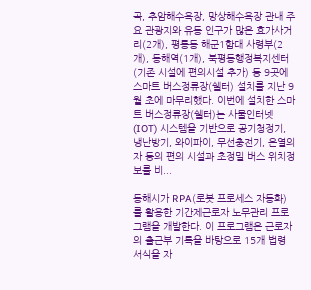곡, 추암해수욕장, 망상해수욕장 관내 주요 관광지와 유동 인구가 많은 효가사거리(2개), 평릉동 해군1함대 사령부(2개), 동해역(1개), 북평동행정복지센터(기존 시설에 편의시설 추가) 등 9곳에 스마트 버스정류장(쉘터) 설치를 지난 9월 초에 마무리했다. 이번에 설치한 스마트 버스정류장(쉘터)는 사물인터넷(IOT) 시스템을 기반으로 공기청정기, 냉난방기, 와이파이, 무선충전기, 온열의자 등의 편의 시설과 초정밀 버스 위치정보를 비...

동해시가 RPA(로봇 프로세스 자동화)를 활용한 기간제근로자 노무관리 프로그램을 개발한다. 이 프로그램은 근로자의 출근부 기록을 바탕으로 15개 법령 서식을 자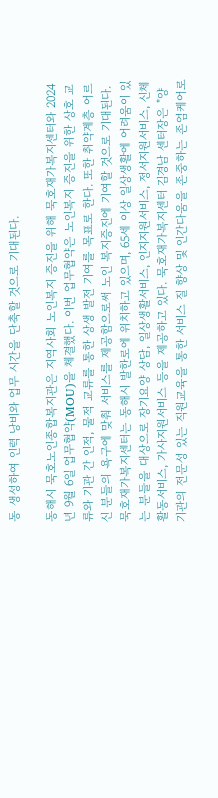동 생성하여 인력 낭비와 업무 시간을 단축할 것으로 기대된다.

동해시 묵호노인종합복지관은 지역사회 노인복지 증진을 위해 묵호재가복지센터와 2024년 9월 6일 업무협약(MOU)을 체결했다. 이번 업무협약은 노인복지 증진을 위한 상호 교류와 기관 간 인적, 물적 교류를 통한 상생 발전 기여를 목표로 한다. 또한 취약계층 어르신 분들의 욕구에 맞춰 서비스를 제공함으로써 노인 복지증진에 기여할 것으로 기대된다. 묵호재가복지센터는 동해시 발한로에 위치하고 있으며, 65세 이상 일상생활에 어려움이 있는 분들을 대상으로 장기요양 상담, 일상생활서비스, 인지지원서비스, 정서지원서비스, 신체활동서비스, 가사지원서비스 등을 제공하고 있다. 묵호재가복지센터 김경남 센터장은 "양 기관의 전문성 있는 직원교육을 통한 서비스 질 향상 및 인간다움을 존중하는 존엄케어로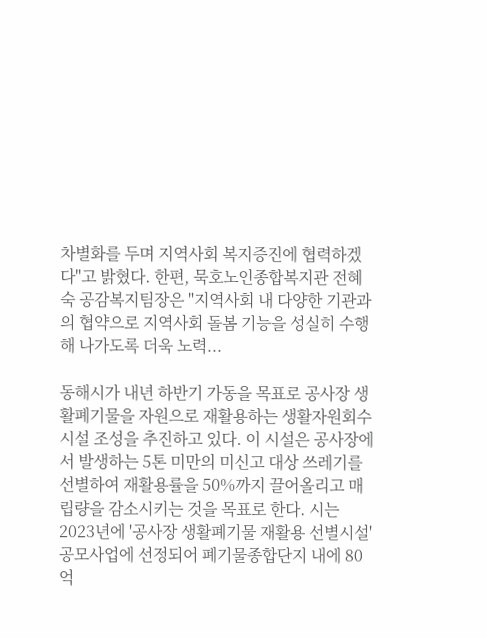차별화를 두며 지역사회 복지증진에 협력하겠다"고 밝혔다. 한편, 묵호노인종합복지관 전혜숙 공감복지팀장은 "지역사회 내 다양한 기관과의 협약으로 지역사회 돌봄 기능을 성실히 수행해 나가도록 더욱 노력...

동해시가 내년 하반기 가동을 목표로 공사장 생활폐기물을 자원으로 재활용하는 생활자원회수시설 조성을 추진하고 있다. 이 시설은 공사장에서 발생하는 5톤 미만의 미신고 대상 쓰레기를 선별하여 재활용률을 50%까지 끌어올리고 매립량을 감소시키는 것을 목표로 한다. 시는 2023년에 '공사장 생활폐기물 재활용 선별시설' 공모사업에 선정되어 폐기물종합단지 내에 80억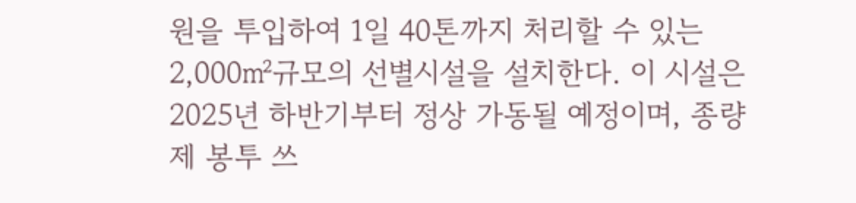원을 투입하여 1일 40톤까지 처리할 수 있는 2,000㎡규모의 선별시설을 설치한다. 이 시설은 2025년 하반기부터 정상 가동될 예정이며, 종량제 봉투 쓰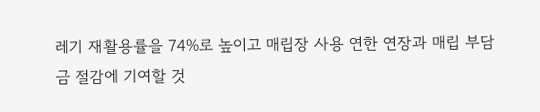레기 재활용률을 74%로 높이고 매립장 사용 연한 연장과 매립 부담금 절감에 기여할 것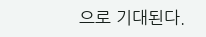으로 기대된다.